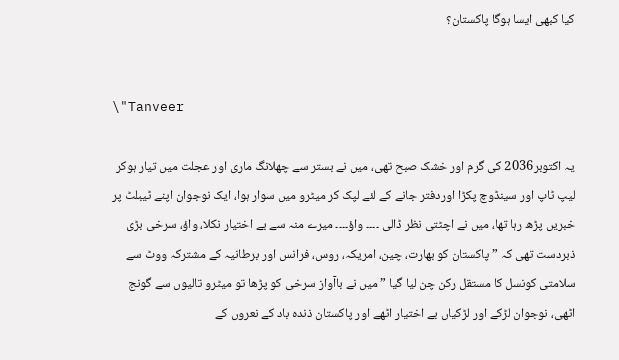کیا کبھی ایسا ہوگا پاکستان؟


\"Tanveer

یہ اکتوبر2036 کی گرم اور خشک صبح تھی، میں نے بستر سے چھلانگ ماری اور عجلت میں تیار ہوکر لیپ ٹاپ اور سینڈوچ پکڑا اوردفتر جانے کے لئے لپک کر میٹرو میں سوار ہوا، ایک نوجوان اپنے ٹیبلٹ پر خبریں پڑھ رہا تھا، میں نے اچٹتی نظر ڈالی ۔۔۔۔ واؤ۔۔۔۔ میرے منہ سے بے اختیار نکلا، واؤ، سرخی بڑی ذبردست تھی کہ ” پاکستان کو بھارت، چین، امریکہ، روس، فرانس اور برطانیہ کے مشترکہ ووٹ سے سلامتی کونسل کا مستقل رکن چن لیا گیا ” میں نے باآواز سرخی کو پڑھا تو میٹرو تالیوں سے گونج اٹھی، نوجوان لڑکے اور لڑکیاں بے اختیار اٹھے اور پاکستان ذندہ باد کے نعروں کے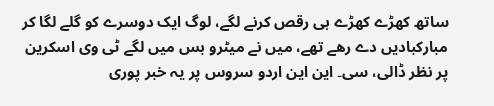ساتھ کھڑے کھڑے ہی رقص کرنے لگے، لوگ ایک دوسرے کو گلے لگا کر مبارکبادیں دے رھے تھے، میں نے میٹرو بس میں لگے ٹی وی اسکرین پر نظر ڈالی، سی۔ این این اردو سروس پر یہ خبر پوری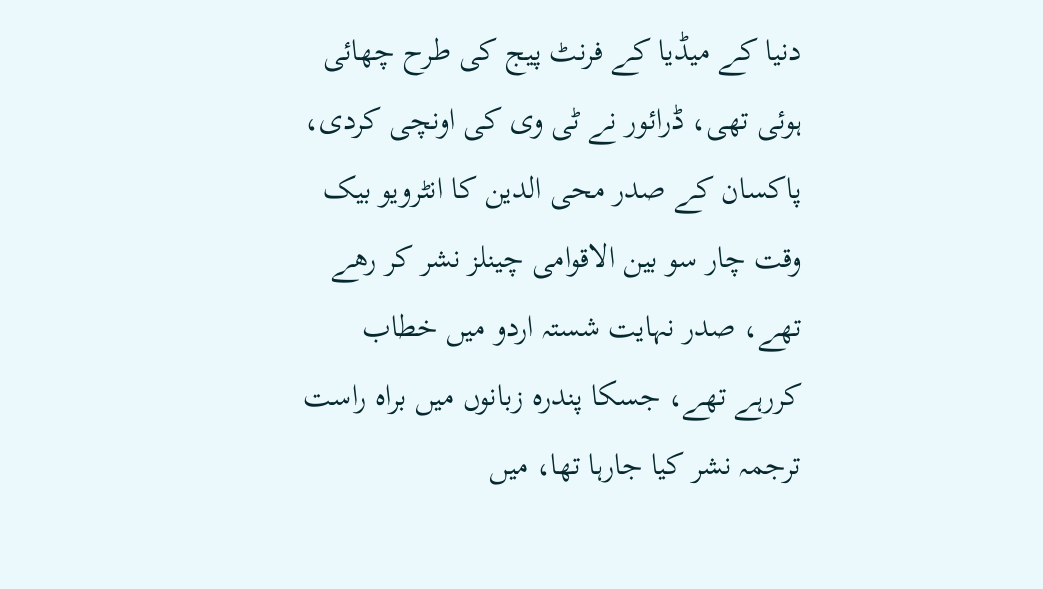دنیا کے میڈیا کے فرنٹ پیج کی طرح چھائی ہوئی تھی، ڈرائور نے ٹی وی کی اونچی کردی، پاکسان کے صدر محی الدین کا انٹرویو بیک وقت چار سو بین الاقوامی چینلز نشر کر رھے تھے، صدر نہایت شستہ اردو میں خطاب کررہے تھے، جسکا پندرہ زبانوں میں براہ راست ترجمہ نشر کیا جارہا تھا، میں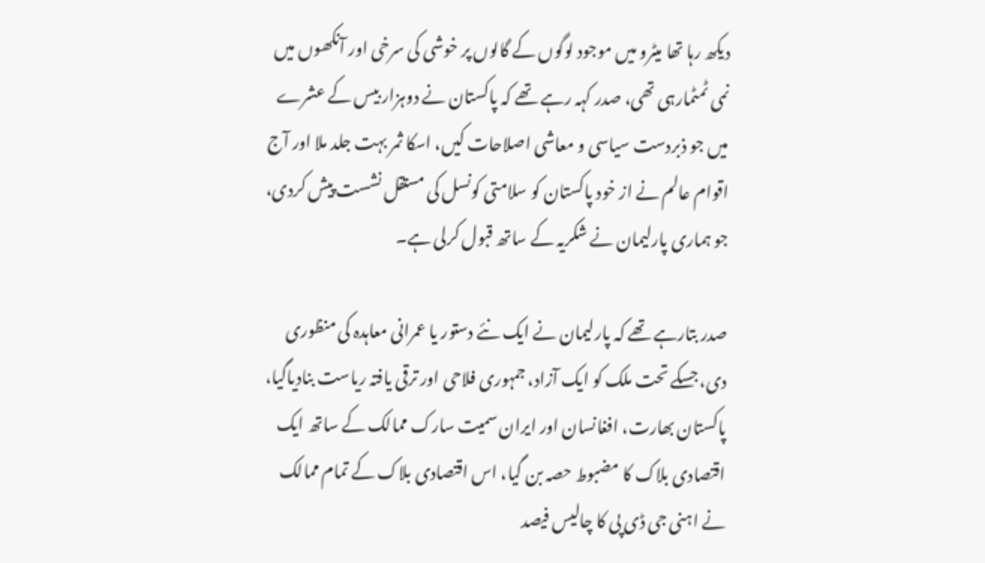دیکھ رہا تھا میٹرو میں موجود لوگوں کے گالوں پر خوشی کی سرخی اور آنکھوں میں نمی ٹمٹمارہی تھی، صدر کہہ رہے تھے کہ پاکستان نے دوہزار بیس کے عشرے میں جو ذبردست سیاسی و معاشی اصلاحات کیں، اسکا ثمر بہت جلد ملا اور آج اقوام عالم نے از خود پاکستان کو سلامتی کونسل کی مستقل نشست پیش کردی، جو ہماری پارلیمان نے شکریہ کے ساتھ قبول کرلی ہے۔

صدر بتارہے تھے کہ پارلیمان نے ایک نئے دستور یا عمرانی معاہدہ کی منظوری دی، جسکے تحت ملک کو ایک آزاد، جمہوری فلاحی اور ترقی یافتہ ریاست بنادیاگیا، پاکستان بھارت، افغانسان اور ایران سمیت سارک ممالک کے ساتھ ایک اقتصادی بلاک کا مضبوط حصہ بن گیا، اس اقتصادی بلاک کے تمام ممالک نے اہنی جی ڈی پی کا چالیس فیصد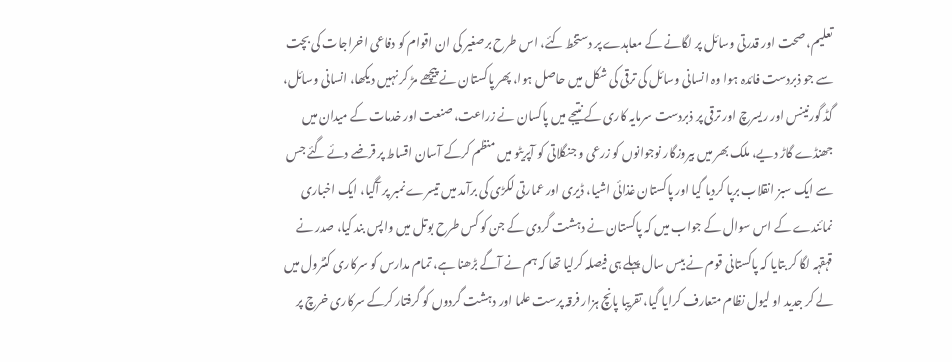تعلیم، صحت اور قدرتی وسائل پر لگانے کے معاہدے پر دستخط کئے، اس طرح برصغیر کی ان اقوام کو دفاعی اخراجات کی بچت سے جو ذبردست فائدہ ہوا وہ انسانی وسائل کی ترقی کی شکل میں حاصل ہوا، پھر پاکستان نے پیچھے مڑ کر نہیں دیکھا، انسانی وسائل، گڈ گورنینس اور ریسرچ اور ترقی پر ذبردست سرمایہ کاری کے نتیجے میں پاکسان نے زراعت، صنعت اور خدمات کے میدان میں جھنڈے گاڑ دیے، ملک بھر میں بیروزگار نوجوانوں کو زرعی و جنگلاتی کو آپریٹو میں منظم کرکے آسان اقساط پر قرضے دئے گئے جس سے ایک سبز انقلاب برپا کردیا گیا اور پاکستان غذائی اشیا، ڈیری اور عمارتی لکڑی کی برآمد میں تیسرے نمبر پر آگیا، ایک اخباری نمائندے کے اس سوال کے جواب میں کہ پاکستان نے دہشت گردی کے جن کو کس طرح بوتل میں واپس بند کیا، صدر نے قہقہہ لگا کر بتایا کہ پاکستانی قوم نے بیس سال پہلے ہی فیصلہ کرلیا تھا کہ ہم نے آگے بڑھنا ہے، تمام مدارس کو سرکاری کنٹرول میں لے کر جدید او لیول نظام متعارف کرایا گیا، تقریبا پانچ ہزار فرقہ پرست علما اور دہشت گردوں کو گرفتار کرکے سرکاری خرچ پر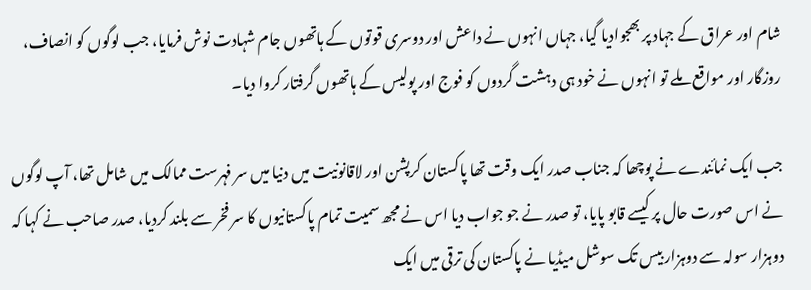شام اور عراق کے جہاد پر بھجوادیا گیا، جہاں انہوں نے داعش اور دوسری قوتوں کے ہاتھوں جام شہادت نوش فرمایا، جب لوگوں کو انصاف، روزگار اور مواقع ملے تو انہوں نے خود ہی دہشت گردوں کو فوج اور پولیس کے ہاتھوں گرفتار کروا دیا۔

جب ایک نمائندے نے پوچھا کہ جناب صدر ایک وقت تھا پاکستان کرپشن اور لاقانونیت میں دنیا میں سر فہرست ممالک میں شامل تھا، آپ لوگوں نے اس صورت حال پر کیسے قابو پایا، تو صدر نے جو جواب دیا اس نے مجھ سمیت تمام پاکستانیوں کا سر فخر سے بلند کردیا، صدر صاحب نے کہا کہ دوہزار سولہ سے دوہزار بیس تک سوشل میڈیا نے پاکستان کی ترقی میں ایک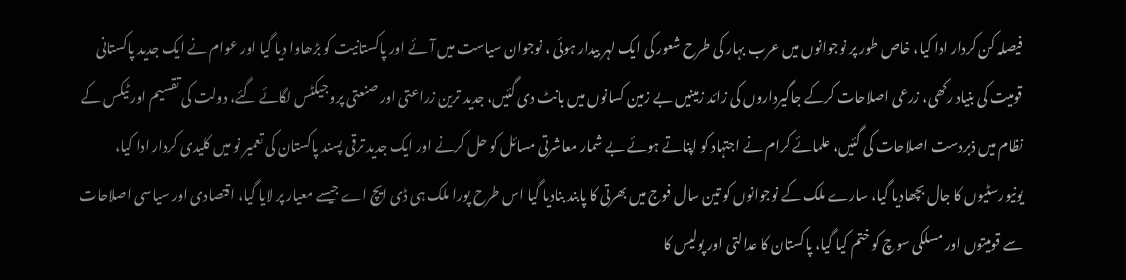فیصلہ کن کردار ادا کیا، خاص طور پر نوجوانوں میں عرب بہار کی طرح شعور کی ایک لہر بیدار ہوئی ، نوجوان سیاست میں آئے اور پاکستانیت کو بڑھاوا دیا گیا اور عوام نے ایک جدید پاکستانی قومیت کی بنیاد رکھی، زرعی اصلاحات کرکے جاگیرداروں کی زائد زمینیں بے زمین کسانوں میں بانٹ دی گئیں، جدید ترین زراعتی اور صنعتی پروجیکٹس لگائے گئے، دولت کی تقسیم اور ٹیکس کے نظام میں ذبردست اصلاحات کی گئیں، علمائے کرام نے اجتہاد کو اپناتے ہوئے بے شمار معاشرتی مسائل کو حل کرنے اور ایک جدید ترقی پسند پاکستان کی تعمیر نو میں کلیدی کردار ادا کیا، یونیورسٹیوں کا جال بچھادیا گیا، سارے ملک کے نوجوانوں کو تین سال فوج میں بھرتی کا پابند بنادیا گیا اس طرح پورا ملک ہی ڈی ایچ اے جیسے معیار پر لایا گیا، اقتصادی اور سیاسی اصلاحات سے قومیتوں اور مسلکی سوچ کو ختم کیا گیا، پاکستان کا عدالتی اور پولیس کا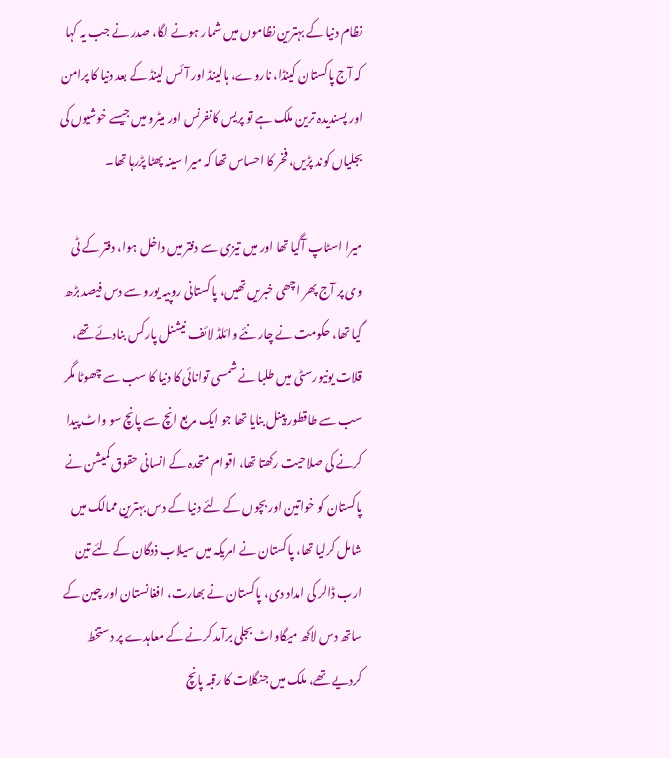نظام دنیا کے بہترین نظاموں میں شمار ہونے لگا، صدر نے جب یہ کہا کہ آج پاکستان کینڈا، ناروے، ہالینڈ اور آئس لینڈ کے بعد دنیا کا پرامن اور پسندیدہ ترین ملک ہے تو پریس کانفرنس اور میٹرو میں جیسے خوشیوں کی بجلیاں کوند پڑیں، فخر کا احساس تھا کہ میرا سینہ پھٹا پڑرہا تھا۔

میرا اسٹاپ آگیا تھا اور میں تیزی سے دفتر میں داخل ہوا، دفتر کے ٹی وی پر آج پھر اچھی خبریں تھیں، پاکستانی روپیہ یورو سے دس فیصد بڑھ گیا تھا، حکومت نے چار نئے وائلڈ لائف نیشنل پارکس بنادئے تھے، قلات یونیورسٹی میں طلبا نے شمسی توانائی کا دنیا کا سب سے چھوٹا مگر سب سے طاقطور پینل بنایا تھا جو ایک مربع انچ سے پانچ سو واٹ پیدا کرنے کی صلاحیت رکھتا تھا، اقوام متحدہ کے انسانی حقوق کمیشن نے پاکستان کو خواتین اور بچوں کے لئے دنیا کے دس بہترین ممالک میں شامل کرلیا تھا، پاکستان نے امریکہ میں سیلاب ذدگان کے لئے تین ارب ڈالر کی امداد دی، پاکستان نے بھارت، افغانستان اور چین کے ساتھ دس لاکھ میگاواٹ بجلی برآمد کرنے کے معاہدے پر دستخط کردیے تھے، ملک میں جنگلات کا رقبہ پانچ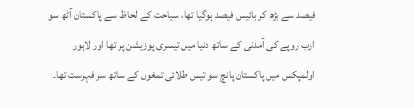فیصد سے بڑھ کر بائیس فیصد ہوگیا تھا، سیاحت کے لحاظ سے پاکستان آٹھ سو ارب روپے کی آمدنی کے ساتھ دنیا میں تیسری پوزیشن پر تھا اور لاہور اولمپکس میں پاکستان پانچ سو تیس طلائی تمغوں کے ساتھ سر فہرست تھا۔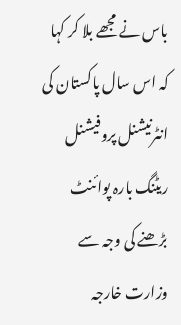باس نے مجھے بلا کر کہا کہ اس سال پاکستان کی انٹرنیشنل پروفیشنل ریٹنگ بارہ پوائنٹ بڑھنے کی وجہ سے وزارت خارجہ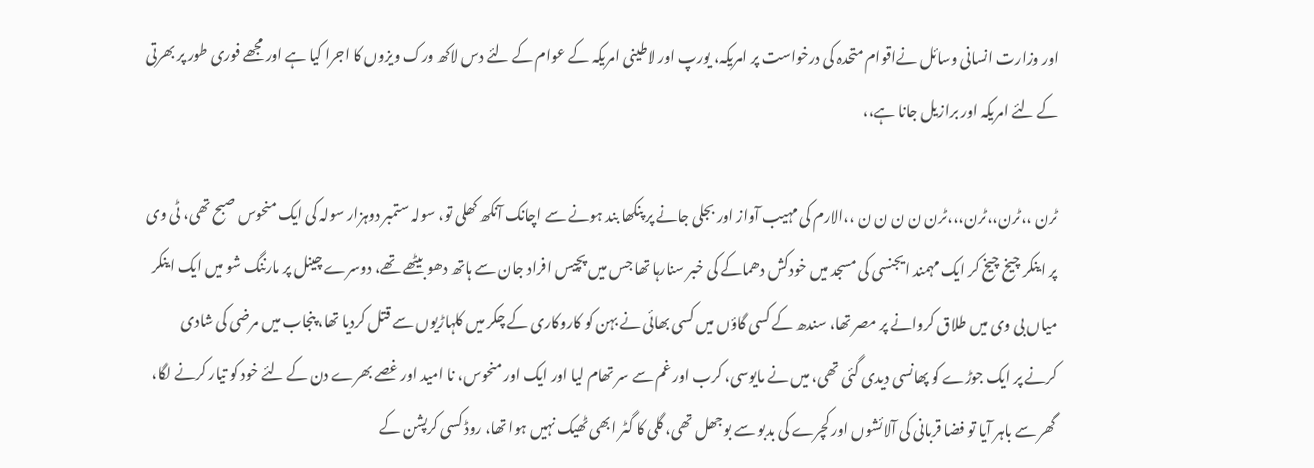اور وزارت انسانی وسائل نےاقوام متحدہ کی درخواست پر امریکہ، یورپ اور لاطینی امریکہ کے عوام کے لئے دس لاکھ ورک ویزوں کا اجرا کیا ہے اور مجھے فوری طور پر بھرتی کے لئے امریکہ اور برازیل جانا ہے،،

ٹرن ،،ٹرن،،ٹرن،،،ٹرن ن ن ن ن ،،الارم کی مہیب آواز اور بجلی جانے پر پنکھا بند ہونے سے اچانک آنکھ کھلی تو، سولہ ستمبر دوہزار سولہ کی ایک منحوس صبح تھی، ٹی وی پر اینکر چیخ چیخ کر ایک مہمند ایجنسی کی مسجد میں خودکش دھماکے کی خبر سنارہا تھا جس میں پچیس افراد جان سے ہاتھ دھو بیٹھے تھے، دوسرے چینل پر مارننگ شو میں ایک اینکر میاں بی وی میں طلاق کروانے پر مصر تھا، سندھ کے کسی گاؤں میں کسی بھائی نے بہن کو کاروکاری کے چکر میں کلہاڑیوں سے قتل کردیا تھا، پنجاب میں مرضی کی شادی کرنے پر ایک جوڑے کو پھانسی دیدی گئی تھی، میں نے مایوسی، کرب اور غم سے سر تھام لیا اور ایک اور منحوس، نا امید اور غصے بھرے دن کے لئے خود کو تیار کرنے لگا، گھر سے باہر آیا تو فضا قربانی کی آلائشوں اور کچرے کی بدبو سے بوجھل تھی، گلی کا گٹر ابھی ٹھیک نہیں ہوا تھا، روڈ کسی کرپشن کے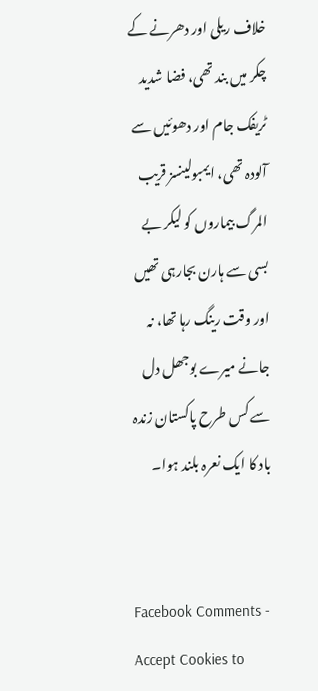خلاف ریلی اور دھرنے کے چکر میں بند تھی، فضا شدید ٹریفک جام اور دھوئیں سے آلودہ تھی، ایمبولینسز قریب المرگ بیماروں کو لیکر بے بسی سے ہارن بجارہی تھیں اور وقت رینگ رہا تھا، نہ جانے میرے بوجھل دل سے کس طرح پاکستان زندہ باد کا ایک نعرہ بلند ہوا۔


Facebook Comments - Accept Cookies to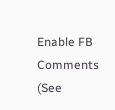Enable FB Comments (See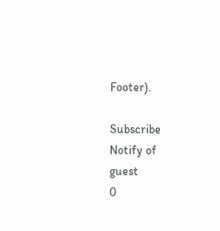Footer).

Subscribe
Notify of
guest
0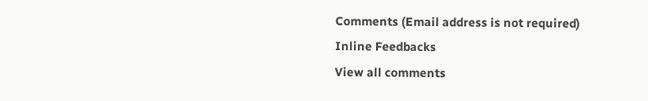Comments (Email address is not required)
Inline Feedbacks
View all comments